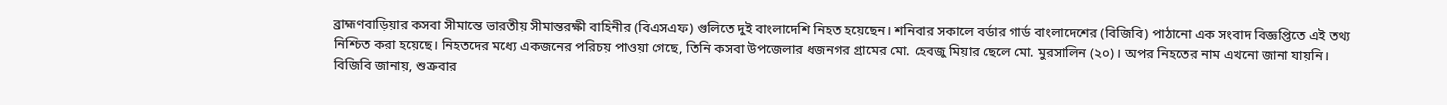ব্রাহ্মণবাড়িয়ার কসবা সীমান্তে ভারতীয় সীমান্তরক্ষী বাহিনীর (বিএসএফ) গুলিতে দুই বাংলাদেশি নিহত হয়েছেন। শনিবার সকালে বর্ডার গার্ড বাংলাদেশের (বিজিবি) পাঠানো এক সংবাদ বিজ্ঞপ্তিতে এই তথ্য নিশ্চিত করা হয়েছে। নিহতদের মধ্যে একজনের পরিচয় পাওয়া গেছে, তিনি কসবা উপজেলার ধজনগর গ্রামের মো. হেবজু মিয়ার ছেলে মো. মুরসালিন (২০)। অপর নিহতের নাম এখনো জানা যায়নি।
বিজিবি জানায়, শুক্রবার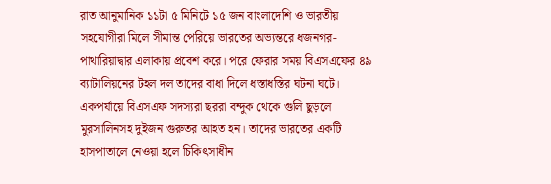রাত আনুমানিক ১১টা ৫ মিনিটে ১৫ জন বাংলাদেশি ও ভারতীয় সহযোগীরা মিলে সীমান্ত পেরিয়ে ভারতের অভ্যন্তরে ধজনগর-পাথারিয়াদ্বার এলাকায় প্রবেশ করে। পরে ফেরার সময় বিএসএফের ৪৯ ব্যাটালিয়নের টহল দল তাদের বাধা দিলে ধস্তাধস্তির ঘটনা ঘটে। একপর্যায়ে বিএসএফ সদস্যরা ছররা বন্দুক থেকে গুলি ছুড়লে মুরসালিনসহ দুইজন গুরুতর আহত হন। তাদের ভারতের একটি হাসপাতালে নেওয়া হলে চিকিৎসাধীন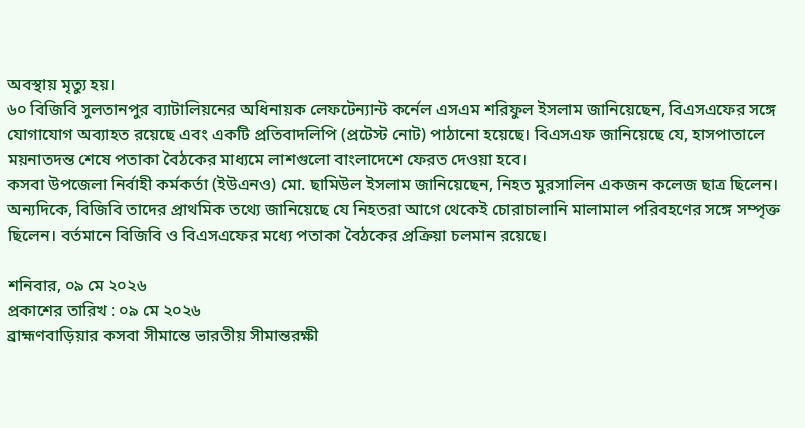অবস্থায় মৃত্যু হয়।
৬০ বিজিবি সুলতানপুর ব্যাটালিয়নের অধিনায়ক লেফটেন্যান্ট কর্নেল এসএম শরিফুল ইসলাম জানিয়েছেন, বিএসএফের সঙ্গে যোগাযোগ অব্যাহত রয়েছে এবং একটি প্রতিবাদলিপি (প্রটেস্ট নোট) পাঠানো হয়েছে। বিএসএফ জানিয়েছে যে, হাসপাতালে ময়নাতদন্ত শেষে পতাকা বৈঠকের মাধ্যমে লাশগুলো বাংলাদেশে ফেরত দেওয়া হবে।
কসবা উপজেলা নির্বাহী কর্মকর্তা (ইউএনও) মো. ছামিউল ইসলাম জানিয়েছেন, নিহত মুরসালিন একজন কলেজ ছাত্র ছিলেন। অন্যদিকে, বিজিবি তাদের প্রাথমিক তথ্যে জানিয়েছে যে নিহতরা আগে থেকেই চোরাচালানি মালামাল পরিবহণের সঙ্গে সম্পৃক্ত ছিলেন। বর্তমানে বিজিবি ও বিএসএফের মধ্যে পতাকা বৈঠকের প্রক্রিয়া চলমান রয়েছে।

শনিবার, ০৯ মে ২০২৬
প্রকাশের তারিখ : ০৯ মে ২০২৬
ব্রাহ্মণবাড়িয়ার কসবা সীমান্তে ভারতীয় সীমান্তরক্ষী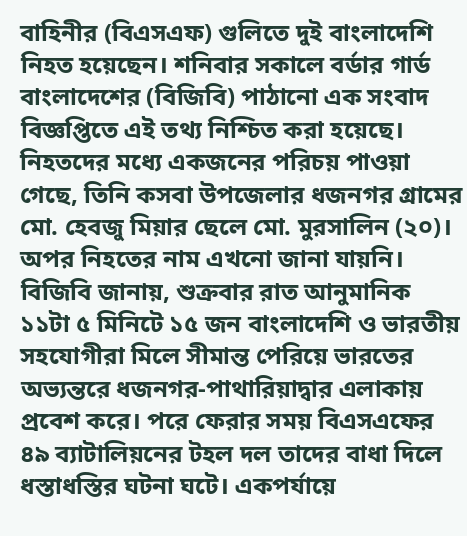বাহিনীর (বিএসএফ) গুলিতে দুই বাংলাদেশি নিহত হয়েছেন। শনিবার সকালে বর্ডার গার্ড বাংলাদেশের (বিজিবি) পাঠানো এক সংবাদ বিজ্ঞপ্তিতে এই তথ্য নিশ্চিত করা হয়েছে। নিহতদের মধ্যে একজনের পরিচয় পাওয়া গেছে, তিনি কসবা উপজেলার ধজনগর গ্রামের মো. হেবজু মিয়ার ছেলে মো. মুরসালিন (২০)। অপর নিহতের নাম এখনো জানা যায়নি।
বিজিবি জানায়, শুক্রবার রাত আনুমানিক ১১টা ৫ মিনিটে ১৫ জন বাংলাদেশি ও ভারতীয় সহযোগীরা মিলে সীমান্ত পেরিয়ে ভারতের অভ্যন্তরে ধজনগর-পাথারিয়াদ্বার এলাকায় প্রবেশ করে। পরে ফেরার সময় বিএসএফের ৪৯ ব্যাটালিয়নের টহল দল তাদের বাধা দিলে ধস্তাধস্তির ঘটনা ঘটে। একপর্যায়ে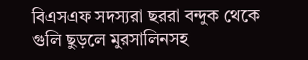বিএসএফ সদস্যরা ছররা বন্দুক থেকে গুলি ছুড়লে মুরসালিনসহ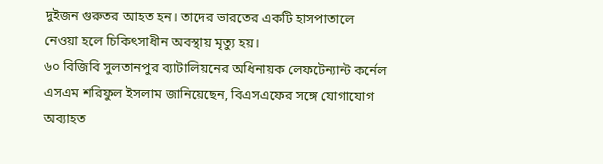দুইজন গুরুতর আহত হন। তাদের ভারতের একটি হাসপাতালে নেওয়া হলে চিকিৎসাধীন অবস্থায় মৃত্যু হয়।
৬০ বিজিবি সুলতানপুর ব্যাটালিয়নের অধিনায়ক লেফটেন্যান্ট কর্নেল এসএম শরিফুল ইসলাম জানিয়েছেন, বিএসএফের সঙ্গে যোগাযোগ অব্যাহত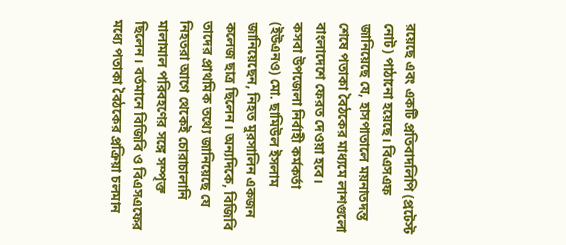রয়েছে এবং একটি প্রতিবাদলিপি (প্রটেস্ট নোট) পাঠানো হয়েছে। বিএসএফ জানিয়েছে যে, হাসপাতালে ময়নাতদন্ত শেষে পতাকা বৈঠকের মাধ্যমে লাশগুলো বাংলাদেশে ফেরত দেওয়া হবে।
কসবা উপজেলা নির্বাহী কর্মকর্তা (ইউএনও) মো. ছামিউল ইসলাম জানিয়েছেন, নিহত মুরসালিন একজন কলেজ ছাত্র ছিলেন। অন্যদিকে, বিজিবি তাদের প্রাথমিক তথ্যে জানিয়েছে যে নিহতরা আগে থেকেই চোরাচালানি মালামাল পরিবহণের সঙ্গে সম্পৃক্ত ছিলেন। বর্তমানে বিজিবি ও বিএসএফের মধ্যে পতাকা বৈঠকের প্রক্রিয়া চলমান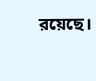রয়েছে।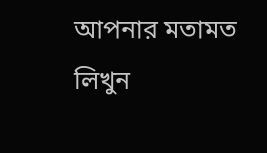আপনার মতামত লিখুন